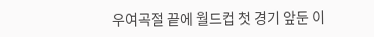우여곡절 끝에 월드컵 첫 경기 앞둔 이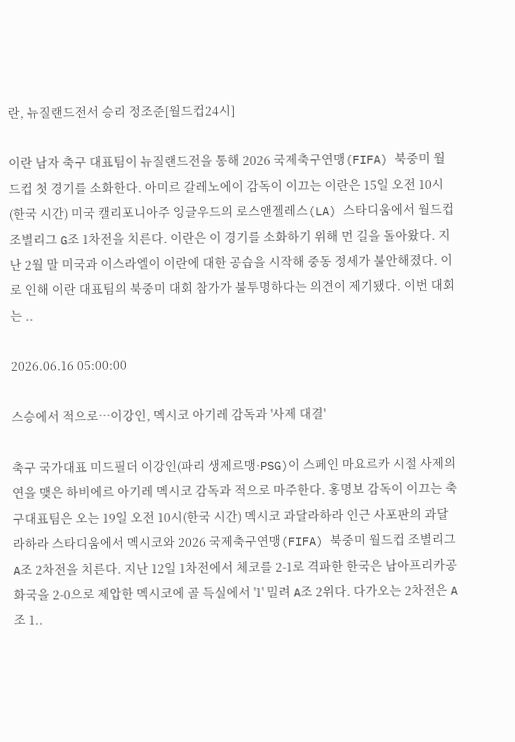란, 뉴질랜드전서 승리 정조준[월드컵24시]

이란 남자 축구 대표팀이 뉴질랜드전을 통해 2026 국제축구연맹(FIFA) 북중미 월드컵 첫 경기를 소화한다. 아미르 갈레노에이 감독이 이끄는 이란은 15일 오전 10시(한국 시간) 미국 캘리포니아주 잉글우드의 로스앤젤레스(LA) 스타디움에서 월드컵 조별리그 G조 1차전을 치른다. 이란은 이 경기를 소화하기 위해 먼 길을 돌아왔다. 지난 2월 말 미국과 이스라엘이 이란에 대한 공습을 시작해 중동 정세가 불안해졌다. 이로 인해 이란 대표팀의 북중미 대회 참가가 불투명하다는 의견이 제기됐다. 이번 대회는 ..

2026.06.16 05:00:00

스승에서 적으로…이강인, 멕시코 아기레 감독과 '사제 대결'

축구 국가대표 미드필더 이강인(파리 생제르맹·PSG)이 스페인 마요르카 시절 사제의 연을 맺은 하비에르 아기레 멕시코 감독과 적으로 마주한다. 홍명보 감독이 이끄는 축구대표팀은 오는 19일 오전 10시(한국 시간) 멕시코 과달라하라 인근 사포판의 과달라하라 스타디움에서 멕시코와 2026 국제축구연맹(FIFA) 북중미 월드컵 조별리그 A조 2차전을 치른다. 지난 12일 1차전에서 체코를 2-1로 격파한 한국은 남아프리카공화국을 2-0으로 제압한 멕시코에 골 득실에서 '1' 밀려 A조 2위다. 다가오는 2차전은 A조 1..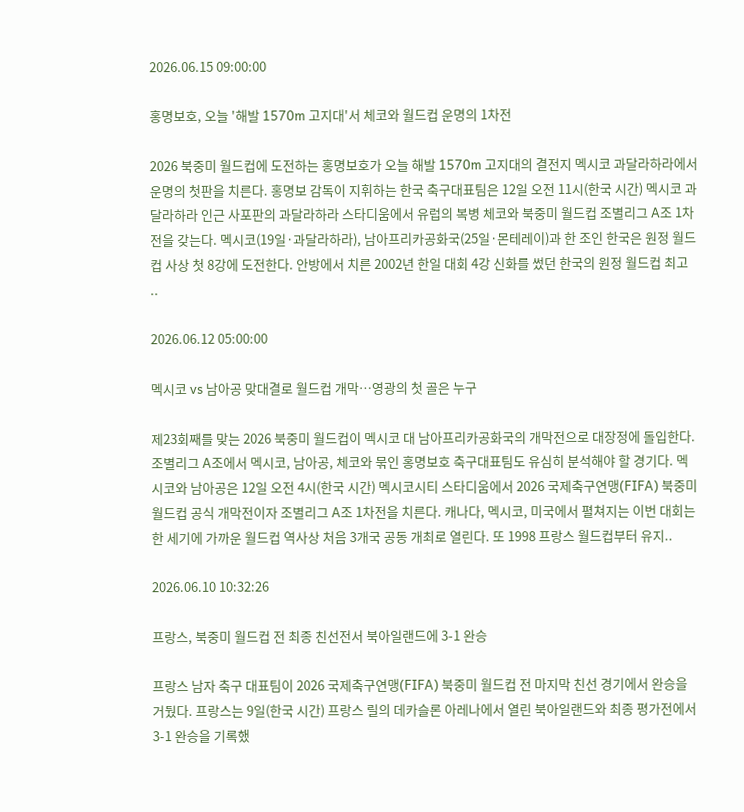2026.06.15 09:00:00

홍명보호, 오늘 '해발 1570m 고지대'서 체코와 월드컵 운명의 1차전

2026 북중미 월드컵에 도전하는 홍명보호가 오늘 해발 1570m 고지대의 결전지 멕시코 과달라하라에서 운명의 첫판을 치른다. 홍명보 감독이 지휘하는 한국 축구대표팀은 12일 오전 11시(한국 시간) 멕시코 과달라하라 인근 사포판의 과달라하라 스타디움에서 유럽의 복병 체코와 북중미 월드컵 조별리그 A조 1차전을 갖는다. 멕시코(19일·과달라하라), 남아프리카공화국(25일·몬테레이)과 한 조인 한국은 원정 월드컵 사상 첫 8강에 도전한다. 안방에서 치른 2002년 한일 대회 4강 신화를 썼던 한국의 원정 월드컵 최고 ..

2026.06.12 05:00:00

멕시코 vs 남아공 맞대결로 월드컵 개막…영광의 첫 골은 누구

제23회째를 맞는 2026 북중미 월드컵이 멕시코 대 남아프리카공화국의 개막전으로 대장정에 돌입한다. 조별리그 A조에서 멕시코, 남아공, 체코와 묶인 홍명보호 축구대표팀도 유심히 분석해야 할 경기다. 멕시코와 남아공은 12일 오전 4시(한국 시간) 멕시코시티 스타디움에서 2026 국제축구연맹(FIFA) 북중미 월드컵 공식 개막전이자 조별리그 A조 1차전을 치른다. 캐나다, 멕시코, 미국에서 펼쳐지는 이번 대회는 한 세기에 가까운 월드컵 역사상 처음 3개국 공동 개최로 열린다. 또 1998 프랑스 월드컵부터 유지..

2026.06.10 10:32:26

프랑스, 북중미 월드컵 전 최종 친선전서 북아일랜드에 3-1 완승

프랑스 남자 축구 대표팀이 2026 국제축구연맹(FIFA) 북중미 월드컵 전 마지막 친선 경기에서 완승을 거뒀다. 프랑스는 9일(한국 시간) 프랑스 릴의 데카슬론 아레나에서 열린 북아일랜드와 최종 평가전에서 3-1 완승을 기록했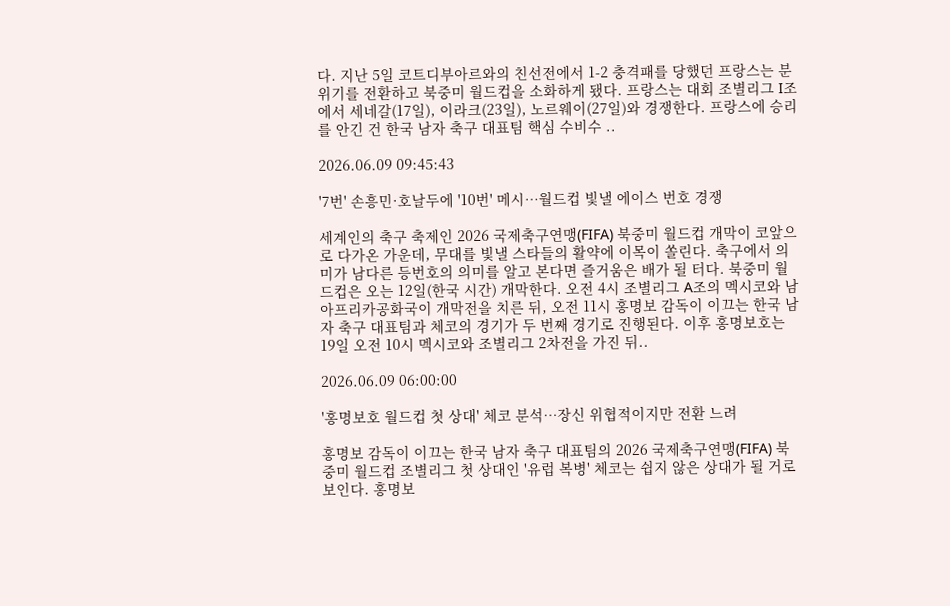다. 지난 5일 코트디부아르와의 친선전에서 1-2 충격패를 당했던 프랑스는 분위기를 전환하고 북중미 월드컵을 소화하게 됐다. 프랑스는 대회 조별리그 I조에서 세네갈(17일), 이라크(23일), 노르웨이(27일)와 경쟁한다. 프랑스에 승리를 안긴 건 한국 남자 축구 대표팀 핵심 수비수 ..

2026.06.09 09:45:43

'7번' 손흥민·호날두에 '10번' 메시…월드컵 빛낼 에이스 번호 경쟁

세계인의 축구 축제인 2026 국제축구연맹(FIFA) 북중미 월드컵 개막이 코앞으로 다가온 가운데, 무대를 빛낼 스타들의 활약에 이목이 쏠린다. 축구에서 의미가 남다른 등번호의 의미를 알고 본다면 즐거움은 배가 될 터다. 북중미 월드컵은 오는 12일(한국 시간) 개막한다. 오전 4시 조별리그 A조의 멕시코와 남아프리카공화국이 개막전을 치른 뒤, 오전 11시 홍명보 감독이 이끄는 한국 남자 축구 대표팀과 체코의 경기가 두 번째 경기로 진행된다. 이후 홍명보호는 19일 오전 10시 멕시코와 조별리그 2차전을 가진 뒤..

2026.06.09 06:00:00

'홍명보호 월드컵 첫 상대' 체코 분석…장신 위협적이지만 전환 느려

홍명보 감독이 이끄는 한국 남자 축구 대표팀의 2026 국제축구연맹(FIFA) 북중미 월드컵 조별리그 첫 상대인 '유럽 복병' 체코는 쉽지 않은 상대가 될 거로 보인다. 홍명보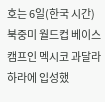호는 6일(한국 시간) 북중미 월드컵 베이스캠프인 멕시코 과달라하라에 입성했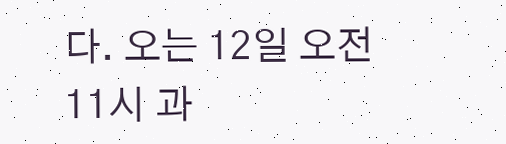다. 오는 12일 오전 11시 과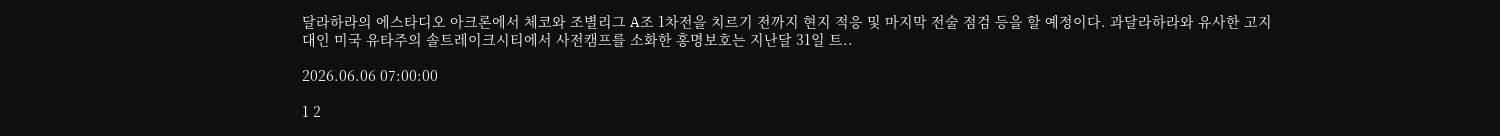달라하라의 에스타디오 아크론에서 체코와 조별리그 A조 1차전을 치르기 전까지 현지 적응 및 마지막 전술 점검 등을 할 예정이다. 과달라하라와 유사한 고지대인 미국 유타주의 솔트레이크시티에서 사전캠프를 소화한 홍명보호는 지난달 31일 트..

2026.06.06 07:00:00

1 2